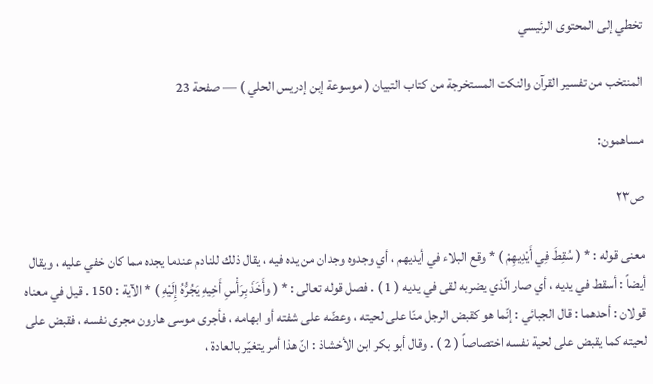تخطي إلى المحتوى الرئيسي

المنتخب من تفسير القرآن والنكت المستخرجة من كتاب التبيان ( موسوعة إبن إدريس الحلي ) — صفحة 23

مساهمون:

ص٢٣

معنى قوله : * ( سُقِطَ فِي أَيْدِيهِمْ ) * وقع البلاء في أيديهم ، أي وجدوه وجدان من يده فيه ، يقال ذلك للنادم عندما يجده مما كان خفي عليه ، ويقال أيضاً : أسقط في يديه ، أي صار الّذي يضربه لقى في يديه ( 1 ) . فصل قوله تعالى : * ( وأَخَذَ بِرَأْسِ أَخِيهِ يَجُرُّهُ إِلَيْهِ ) * الآية : 150 . قيل في معناه قولان : أحدهما : قال الجبائي : إنّما هو كقبض الرجل منّا على لحيته ، وعضّه على شفته أو ابهامه ، فأجرى موسى هارون مجرى نفسه ، فقبض على لحيته كما يقبض على لحية نفسه اختصاصاً ( 2 ) . وقال أبو بكر ابن الأخشاذ : انّ هذا أمر يتغيّر بالعادة ،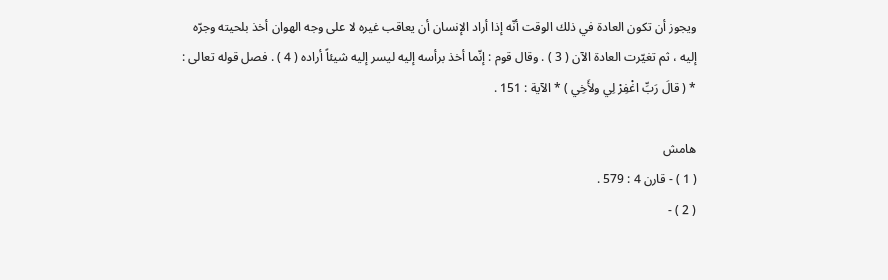ويجوز أن تكون العادة في ذلك الوقت أنّه إذا أراد الإنسان أن يعاقب غيره لا على وجه الهوان أخذ بلحيته وجرّه إليه ، ثم تغيّرت العادة الآن ( 3 ) . وقال قوم : إنّما أخذ برأسه إليه ليسر إليه شيئاً أراده ( 4 ) . فصل قوله تعالى : * ( قالَ رَبِّ اغْفِرْ لِي ولأَخِي ) * الآية : 151 .

هامش
( 1 ) - قارن 4 : 579 .
( 2 ) -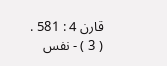قارن 4 : 581 .
( 3 ) - نفس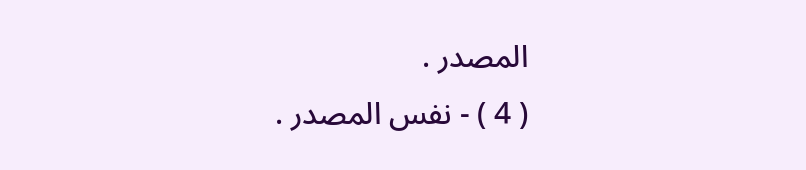المصدر .
( 4 ) - نفس المصدر .